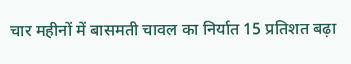चार महीनों में बासमती चावल का निर्यात 15 प्रतिशत बढ़ा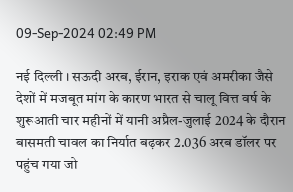09-Sep-2024 02:49 PM

नई दिल्ली । सऊदी अरब, ईरान, इराक एवं अमरीका जैसे देशों में मजबूत मांग के कारण भारत से चालू वित्त वर्ष के शुरूआती चार महीनों में यानी अप्रैल-जुलाई 2024 के दौरान बासमती चावल का निर्यात बढ़कर 2.036 अरब डॉलर पर पहुंच गया जो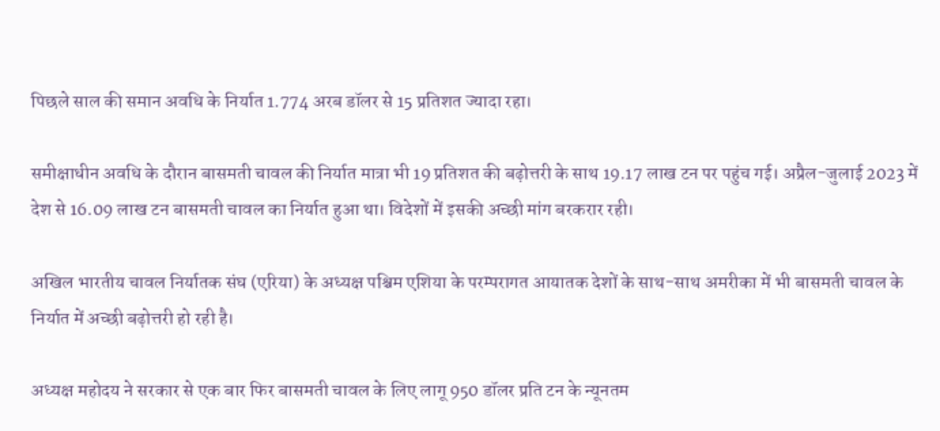पिछले साल की समान अवधि के निर्यात 1.774 अरब डॉलर से 15 प्रतिशत ज्यादा रहा।

समीक्षाधीन अवधि के दौरान बासमती चावल की निर्यात मात्रा भी 19 प्रतिशत की बढ़ोत्तरी के साथ 19.17 लाख टन पर पहुंच गई। अप्रैल-जुलाई 2023 में देश से 16.09 लाख टन बासमती चावल का निर्यात हुआ था। विदेशों में इसकी अच्छी मांग बरकरार रही।

अखिल भारतीय चावल निर्यातक संघ (एरिया) के अध्यक्ष पश्चिम एशिया के परम्परागत आयातक देशों के साथ-साथ अमरीका में भी बासमती चावल के निर्यात में अच्छी बढ़ोत्तरी हो रही है।

अध्यक्ष महोदय ने सरकार से एक बार फिर बासमती चावल के लिए लागू 950 डॉलर प्रति टन के न्यूनतम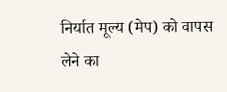निर्यात मूल्य (मेप) को वापस लेने का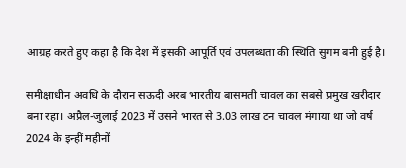आग्रह करते हुए कहा है कि देश में इसकी आपूर्ति एवं उपलब्धता की स्थिति सुगम बनी हुई है।

समीक्षाधीन अवधि के दौरान सऊदी अरब भारतीय बासमती चावल का सबसे प्रमुख खरीदार बना रहा। अप्रैल-जुलाई 2023 में उसने भारत से 3.03 लाख टन चावल मंगाया था जो वर्ष 2024 के इन्हीं महीनों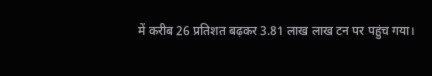में करीब 26 प्रतिशत बढ़कर 3.81 लाख लाख टन पर पहुंच गया।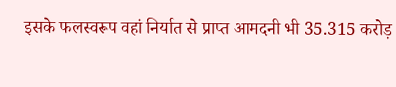इसके फलस्वरूप वहां निर्यात से प्राप्त आमदनी भी 35.315 करोड़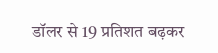डॉलर से 19 प्रतिशत बढ़कर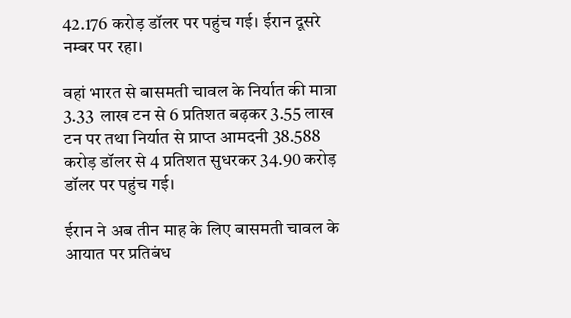42.176 करोड़ डॉलर पर पहुंच गई। ईरान दूसरे नम्बर पर रहा।

वहां भारत से बासमती चावल के निर्यात की मात्रा 3.33  लाख टन से 6 प्रतिशत बढ़कर 3.55 लाख टन पर तथा निर्यात से प्राप्त आमदनी 38.588 करोड़ डॉलर से 4 प्रतिशत सुधरकर 34.90 करोड़ डॉलर पर पहुंच गई।

ईरान ने अब तीन माह के लिए बासमती चावल के आयात पर प्रतिबंध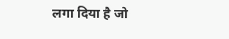लगा दिया है जो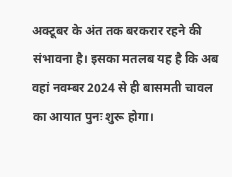अक्टूबर के अंत तक बरकरार रहने की संभावना है। इसका मतलब यह है कि अब वहां नवम्बर 2024 से ही बासमती चावल का आयात पुनः शुरू होगा।